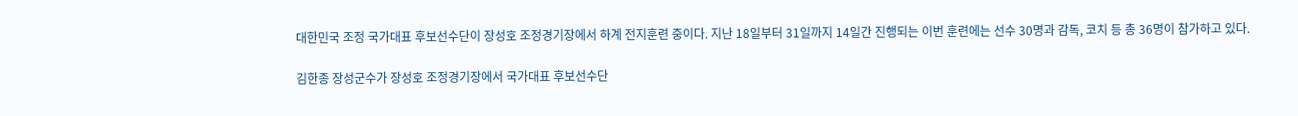대한민국 조정 국가대표 후보선수단이 장성호 조정경기장에서 하계 전지훈련 중이다. 지난 18일부터 31일까지 14일간 진행되는 이번 훈련에는 선수 30명과 감독, 코치 등 총 36명이 참가하고 있다.

김한종 장성군수가 장성호 조정경기장에서 국가대표 후보선수단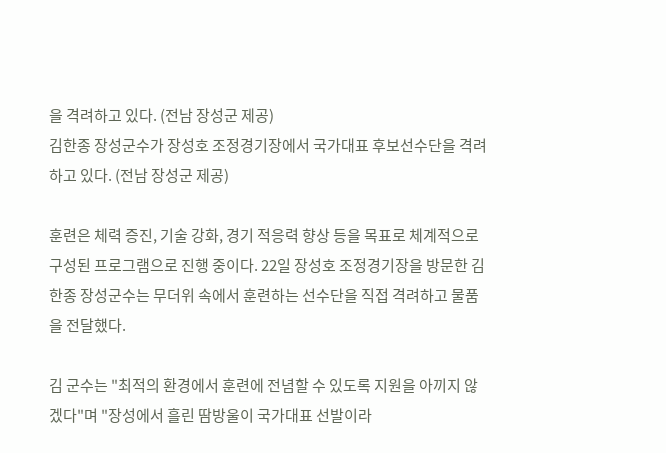을 격려하고 있다. (전남 장성군 제공)
김한종 장성군수가 장성호 조정경기장에서 국가대표 후보선수단을 격려하고 있다. (전남 장성군 제공)

훈련은 체력 증진, 기술 강화, 경기 적응력 향상 등을 목표로 체계적으로 구성된 프로그램으로 진행 중이다. 22일 장성호 조정경기장을 방문한 김한종 장성군수는 무더위 속에서 훈련하는 선수단을 직접 격려하고 물품을 전달했다.

김 군수는 "최적의 환경에서 훈련에 전념할 수 있도록 지원을 아끼지 않겠다"며 "장성에서 흘린 땀방울이 국가대표 선발이라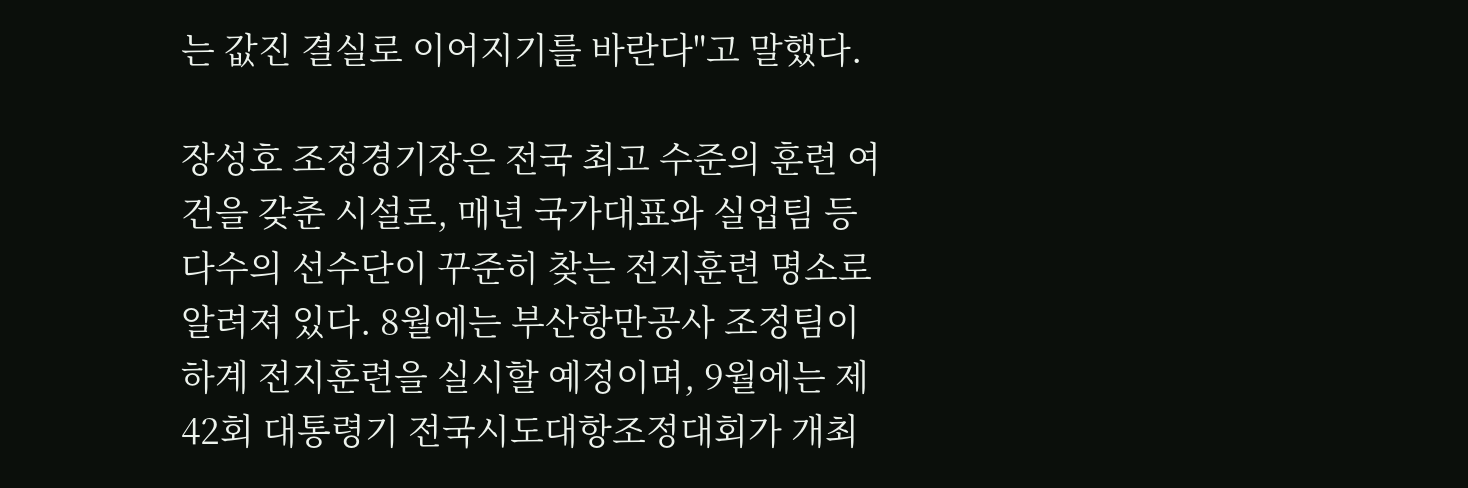는 값진 결실로 이어지기를 바란다"고 말했다.

장성호 조정경기장은 전국 최고 수준의 훈련 여건을 갖춘 시설로, 매년 국가대표와 실업팀 등 다수의 선수단이 꾸준히 찾는 전지훈련 명소로 알려져 있다. 8월에는 부산항만공사 조정팀이 하계 전지훈련을 실시할 예정이며, 9월에는 제42회 대통령기 전국시도대항조정대회가 개최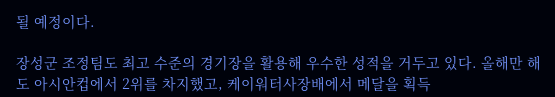될 예정이다.

장성군 조정팀도 최고 수준의 경기장을 활용해 우수한 성적을 거두고 있다. 올해만 해도 아시안컵에서 2위를 차지했고, 케이워터사장배에서 메달을 획득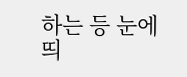하는 등 눈에 띄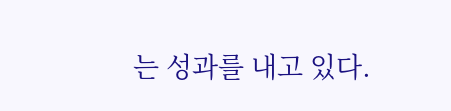는 성과를 내고 있다.